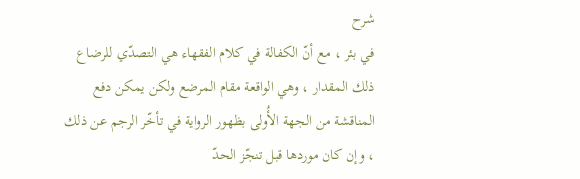شرح
في بئر ، مع أنّ الكفالة في كلام الفقهاء هي التصدّي للرضاع ذلك المقدار ، وهي الواقعة مقام المرضع ولكن يمكن دفع المناقشة من الجهة الأُولى بظهور الرواية في تأخّر الرجم عن ذلك ، وإن كان موردها قبل تنجّز الحدّ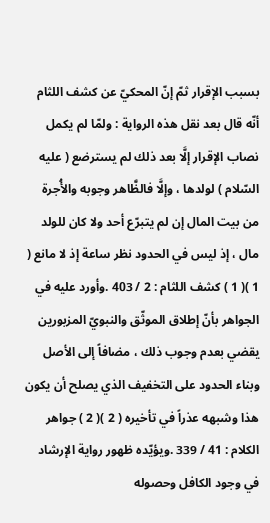بسبب الإقرار ثمّ إنّ المحكيّ عن كشف اللثام أنّه قال بعد نقل هذه الرواية : ولمّا لم يكمل نصاب الإقرار إلَّا بعد ذلك لم يسترضع ( عليه السّلام ) لولدها ، وإلَّا فالظَّاهر وجوبه والأُجرة من بيت المال إن لم يتبرّع أحد ولا كان للولد مال ، إذ ليس في الحدود نظر ساعة إذ لا مانع ( 1 )( 1 ) كشف اللثام : 2 / 403 .وأورد عليه في الجواهر بأنّ إطلاق الموثّق والنبويّ المزبورين يقضي بعدم وجوب ذلك ، مضافاً إلى الأصل وبناء الحدود على التخفيف الذي يصلح أن يكون هذا وشبهه عذراً في تأخيره ( 2 )( 2 ) جواهر الكلام : 41 / 339 .ويؤيّده ظهور رواية الإرشاد في وجود الكافل وحصوله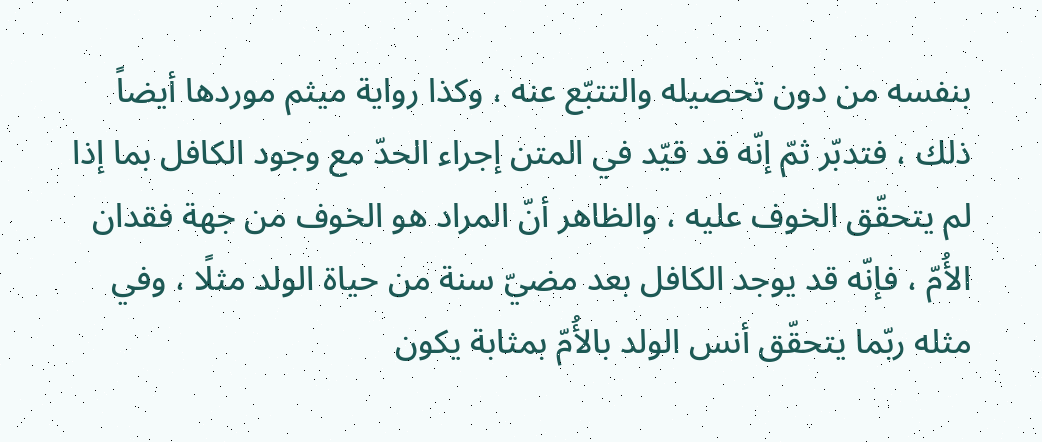بنفسه من دون تحصيله والتتبّع عنه ، وكذا رواية ميثم موردها أيضاً ذلك ، فتدبّر ثمّ إنّه قد قيّد في المتن إجراء الحدّ مع وجود الكافل بما إذا لم يتحقّق الخوف عليه ، والظاهر أنّ المراد هو الخوف من جهة فقدان الأُمّ ، فإنّه قد يوجد الكافل بعد مضيّ سنة من حياة الولد مثلًا ، وفي مثله ربّما يتحقّق أنس الولد بالأُمّ بمثابة يكون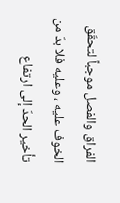الفراق والفصل موجباً لتحقّق الخوف عليه ، وعليه فلا بدّ من تأخير الحدّ إلى ارتفاع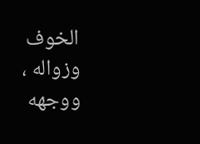الخوف وزواله ، ووجهه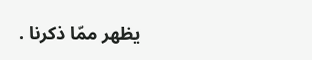يظهر ممّا ذكرنا .